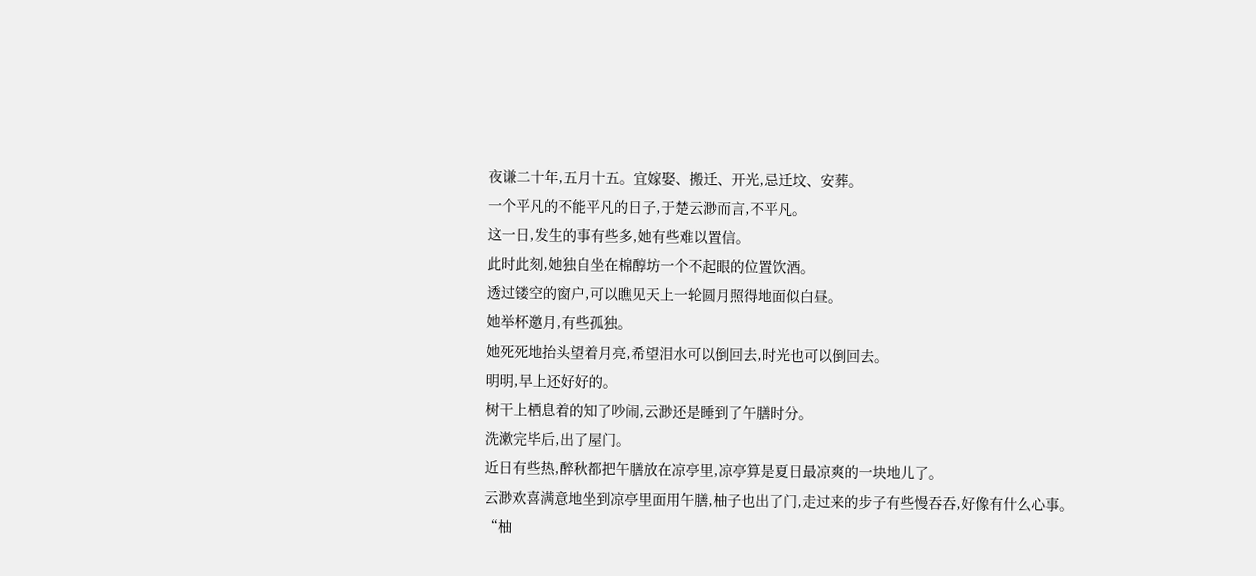夜谦二十年,五月十五。宜嫁娶、搬迁、开光,忌迁坟、安葬。
一个平凡的不能平凡的日子,于楚云渺而言,不平凡。
这一日,发生的事有些多,她有些难以置信。
此时此刻,她独自坐在棉醇坊一个不起眼的位置饮酒。
透过镂空的窗户,可以瞧见天上一轮圆月照得地面似白昼。
她举杯邀月,有些孤独。
她死死地抬头望着月亮,希望泪水可以倒回去,时光也可以倒回去。
明明,早上还好好的。
树干上栖息着的知了吵闹,云渺还是睡到了午膳时分。
洗漱完毕后,出了屋门。
近日有些热,醉秋都把午膳放在凉亭里,凉亭算是夏日最凉爽的一块地儿了。
云渺欢喜满意地坐到凉亭里面用午膳,柚子也出了门,走过来的步子有些慢吞吞,好像有什么心事。
“柚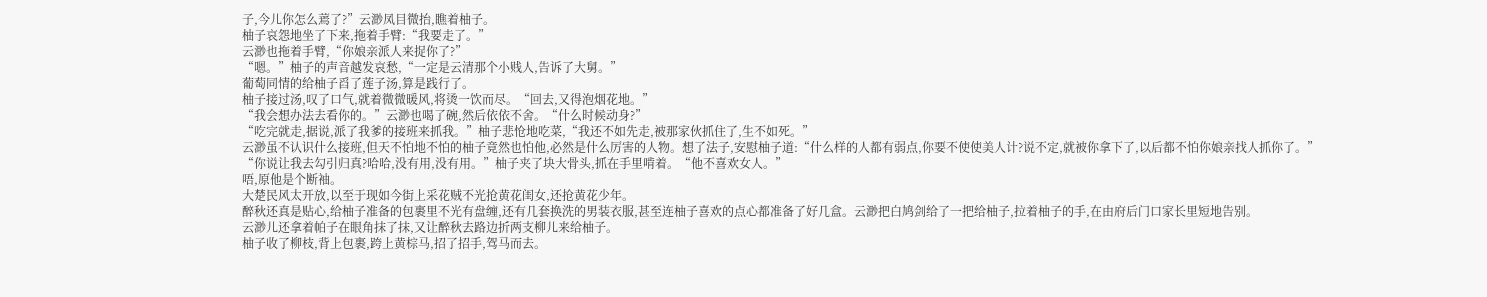子,今儿你怎么蔫了?”云渺凤目微抬,瞧着柚子。
柚子哀怨地坐了下来,拖着手臂:“我要走了。”
云渺也拖着手臂,“你娘亲派人来捉你了?”
“嗯。”柚子的声音越发哀愁,“一定是云清那个小贱人,告诉了大舅。”
葡萄同情的给柚子舀了莲子汤,算是践行了。
柚子接过汤,叹了口气,就着微微暖风,将烫一饮而尽。“回去,又得泡烟花地。”
“我会想办法去看你的。”云渺也喝了碗,然后依依不舍。“什么时候动身?”
“吃完就走,据说,派了我爹的接班来抓我。”柚子悲怆地吃菜,“我还不如先走,被那家伙抓住了,生不如死。”
云渺虽不认识什么接班,但天不怕地不怕的柚子竟然也怕他,必然是什么厉害的人物。想了法子,安慰柚子道:“什么样的人都有弱点,你要不使使美人计?说不定,就被你拿下了,以后都不怕你娘亲找人抓你了。”
“你说让我去勾引归真?哈哈,没有用,没有用。”柚子夹了块大骨头,抓在手里啃着。“他不喜欢女人。”
唔,原他是个断袖。
大楚民风太开放,以至于现如今街上采花贼不光抢黄花闺女,还抢黄花少年。
醉秋还真是贴心,给柚子准备的包裹里不光有盘缠,还有几套换洗的男装衣服,甚至连柚子喜欢的点心都准备了好几盒。云渺把白鸠剑给了一把给柚子,拉着柚子的手,在由府后门口家长里短地告别。
云渺儿还拿着帕子在眼角抹了抹,又让醉秋去路边折两支柳儿来给柚子。
柚子收了柳枝,背上包裹,跨上黄棕马,招了招手,驾马而去。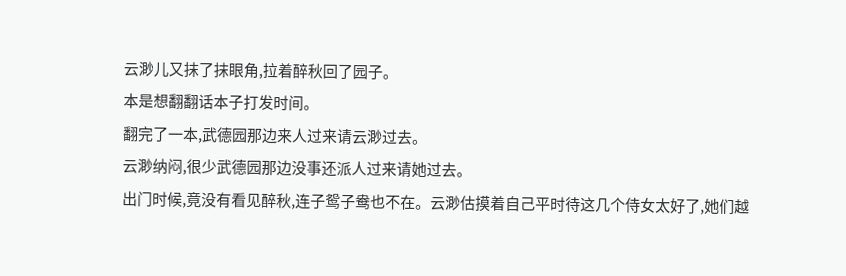云渺儿又抹了抹眼角,拉着醉秋回了园子。
本是想翻翻话本子打发时间。
翻完了一本,武德园那边来人过来请云渺过去。
云渺纳闷,很少武德园那边没事还派人过来请她过去。
出门时候,竟没有看见醉秋,连子鸳子鸯也不在。云渺估摸着自己平时待这几个侍女太好了,她们越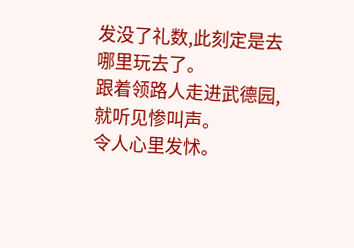发没了礼数,此刻定是去哪里玩去了。
跟着领路人走进武德园,就听见惨叫声。
令人心里发怵。